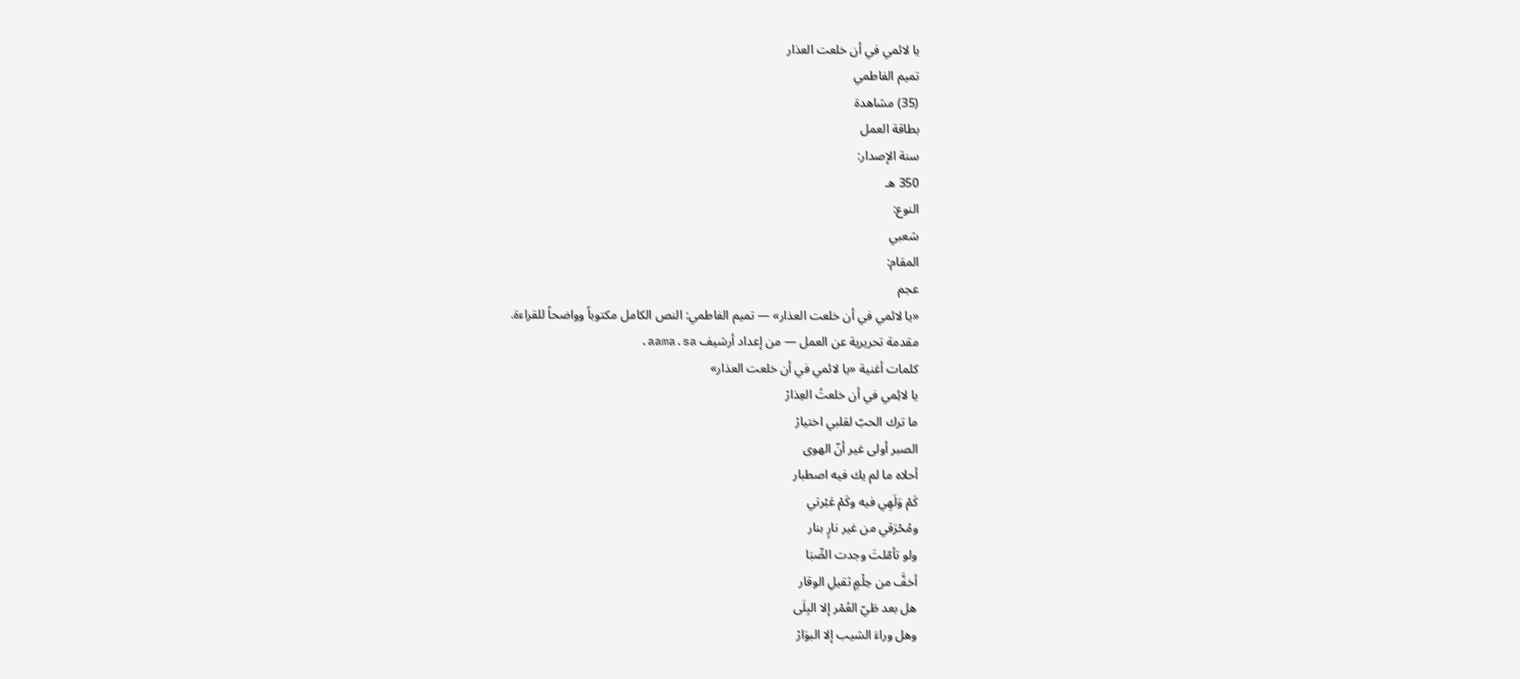يا لائمي في أن خلعت العذار
تميم الفاطمي
(35) مشاهدة
بطاقة العمل
سنة الإصدار:
350 هـ
النوع:
شعبي
المقام:
عجم
«يا لائمي في أن خلعت العذار» — تميم الفاطمي: النص الكامل مكتوباً وواضحاً للقراءة.
مقدمة تحريرية عن العمل — من إعداد أرشيف aama.sa.
كلمات أغنية «يا لائمي في أن خلعت العذار»
يا لائِمي في أن خلعتُ العِذارْ
ما ترك الحبّ لقلبي اختيارْ
الصبر أولى غير أنّ الهوى
أحلاه ما لم يك فيه اصطبار
كَمْ وَلَهِي فيه وكَمْ عَبْرتي
ومُحْرَقي من غير نارٍ بنار
ولو تأمّلتَ وجدت الصِّبَا
أخفَّ من حِلْمٍ ثقيلِ الوقار
هل بعد طَيّ العُمْر إلا البِلَى
وهل وراءَ الشيب إلا البوَارْ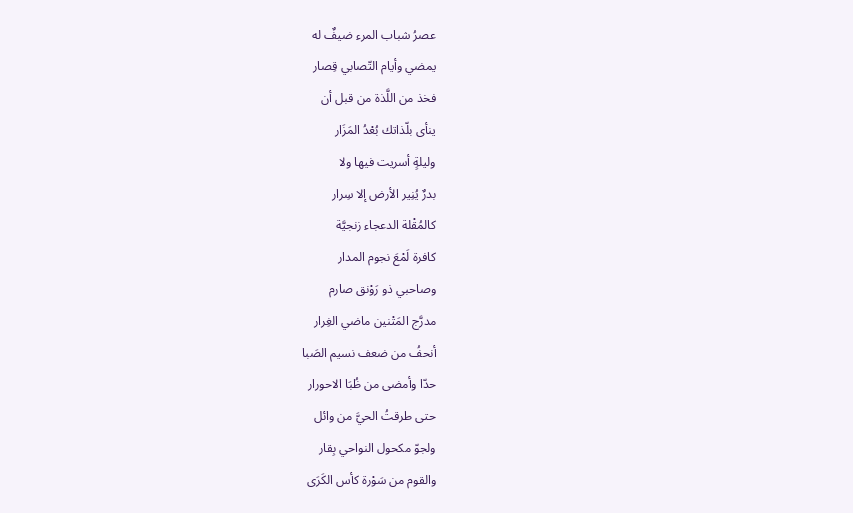عصرُ شباب المرء ضيفٌ له
يمضي وأيام التّصابي قِصار
فخذ من اللَّذة من قبل أن
ينأى بلّذاتك بُعْدُ المَزَار
وليلةٍ أسريت فيها ولا
بدرٌ يُنِير الأرض إلا سِرار
كالمُقْلة الدعجاء زنجيَّة
كافرة لَمْعَ نجوم المدار
وصاحبي ذو رَوْنق صارم
مدرَّج المَتْنين ماضي الغِرار
أنحفُ من ضعف نسيم الصَبا
حدّا وأمضى من ظُبَا الاحورار
حتى طرقتُ الحيَّ من وائل
ولجوّ مكحول النواحي بِقار
والقوم من سَوْرة كأس الكَرَى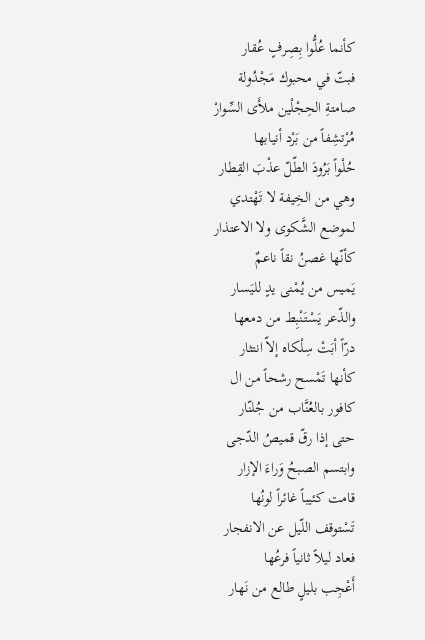كأنما عُلُّوا بِصِرفٍ عُقار
فبتّ في محبوك مَجْدُولة
صامتةِ الحِجْلْين ملأَى السِّوارْ
مُرْتشِفاً من بَرْد أنيابها
حُلْواً بَرُودَ الطّلّ عذْبَ القِطار
وهي من الخِيفة لا تَهْتدي
لموضع الشَّكوى ولا الاعتذار
كأنّها غصنُ نقاً ناعمٌ
يَميس من يُمْنى يدٍ لليَسار
والذّعر يَسْتَنْبِط من دمعها
درّاً أبَتْ سِلْكاه إلاّ انتثار
كأنها تَمْسح رشحاً من ال
كافور بالعُنَّاب من جُلنّار
حتى إذا رقّ قميصُ الدّجى
وابتسم الصبحُ وَراءَ الإزار
قامت كئيباً غائراً لونُها
تَسْتوقف اللّيل عن الانفجار
فعاد ليلاً ثانياً فرعُها
أَعْجِب بليلٍ طالع من نَهار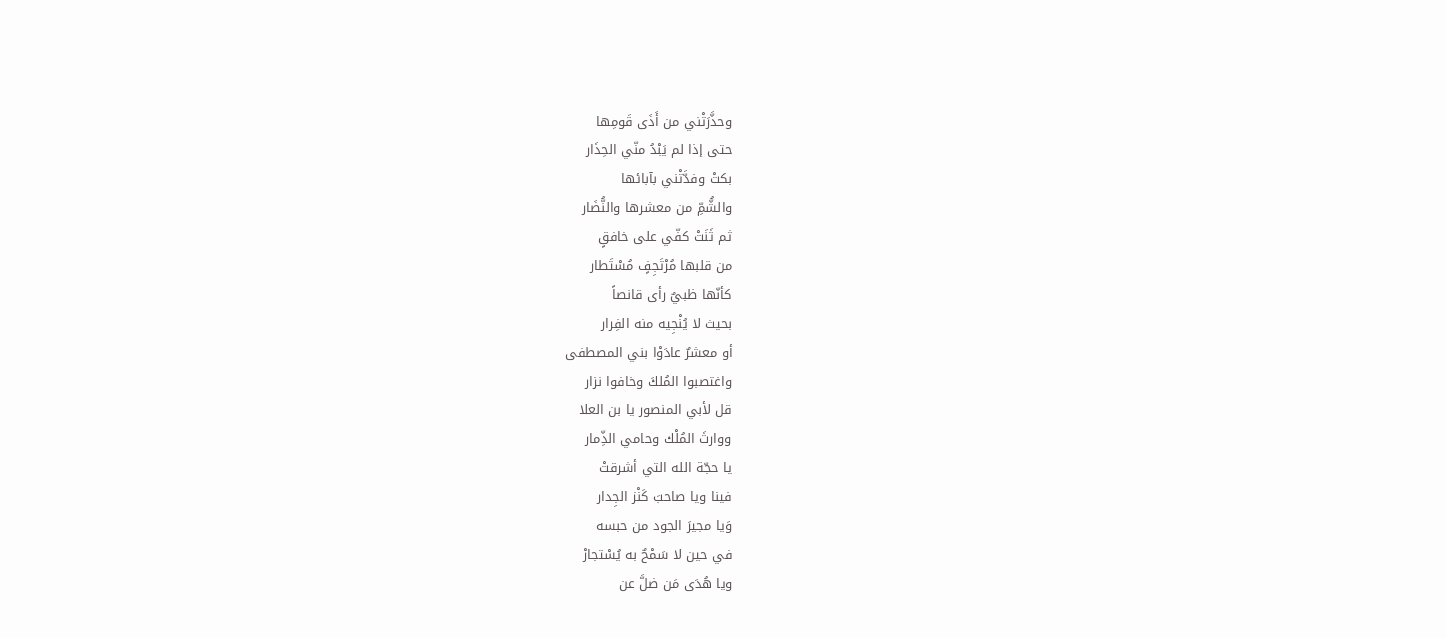وحذَّرَتْني من أَذَى قَومِها
حتى إذا لم يَبْدُ منّي الحِذَار
بكتْ وفدَّتْني بآبائها
والشُّمِّ من معشرها والنُّضَار
ثم ثَنَتْ كفّي على خافقٍ
من قلبها مُرْتَجِفٍ مُسْتَطار
كأنّها ظبيٌ رأى قانصاً
بحيث لا يُنْجِيه منه الفِرار
أو معشرٌ عادَوْا بني المصطفى
واغتصبوا المُلكَ وخافوا نزار
قل لأبي المنصور يا بن العلا
ووارثَ المُلْك وحامي الذِّمار
يا حجّة الله التي أشرقتْ
فينا ويا صاحبَ كَنْز الجِدار
وَيا مجيرَ الجود من حبسه
في حين لا سَمْحٌ به يُسْتجارْ
ويا هُدَى مَن ضلَّ عن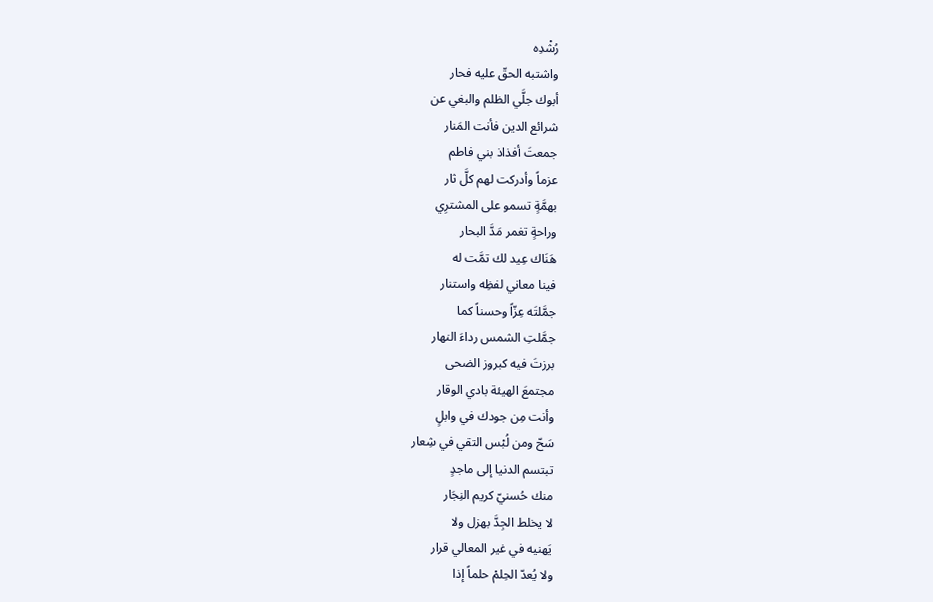رُشْدِه
واشتبه الحقّ عليه فحار
أبوك جلَّي الظلم والبغي عن
شرائع الدين فأنت المَنار
جمعتَ أفذاذ بني فاطم
عزماً وأدركت لهم كلَّ ثار
بهمَّةٍ تسمو على المشترِي
وراحةٍ تغمر مَدَّ البحار
هَنَاك عِيد لك تمَّت له
فينا معاني لفظِه واستنار
جمَّلتَه عِزّاً وحسناً كما
جمَّلتِ الشمس رداءَ النهار
برزتَ فيه كبروز الضحى
مجتمعَ الهيئة بادي الوقار
وأنت مِن جودك في وابلٍ
سَحّ ومن لُبْس التقي في شِعار
تبتسم الدنيا إلى ماجدٍ
منك حُسنيّ كريم النِجَار
لا يخلط الجِدَّ بهزل ولا
يَهنيه في غير المعالي قرار
ولا يُعدّ الحِلمْ حلماً إذا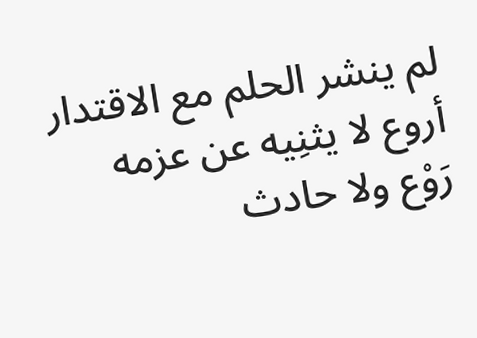لم ينشر الحلم مع الاقتدار
أروع لا يثنِيه عن عزمه
رَوْع ولا حادث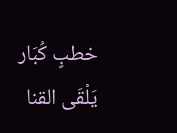خطبٍ كُبَار
يَلْقَى القنا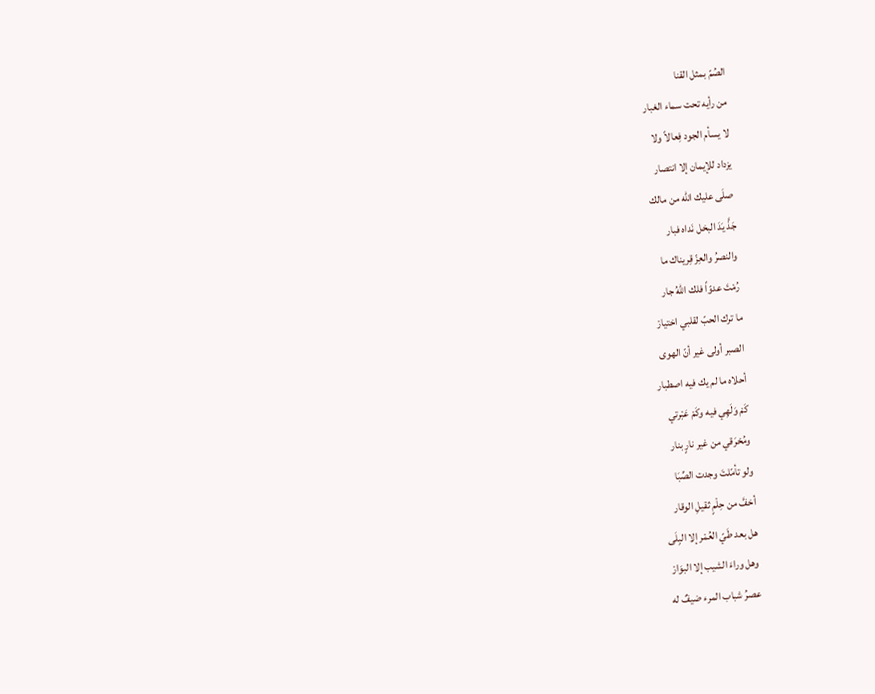الصُمّ بمثل القنا
من رأيه تحت سماء الغبار
لا يسأم الجود فِعالاً ولا
يزداد للإيمان إلا انتصار
صلَى عليك الله من مالك
جَذَّ يَدَ البخل نَداه فبار
والنصرُ والعِزّ قِريناك ما
رُمْتَ عدوّاً فلك اللهُ جار
ما ترك الحبّ لقلبي اختيارْ
الصبر أولى غير أنّ الهوى
أحلاه ما لم يك فيه اصطبار
كَمْ وَلَهِي فيه وكَمْ عَبْرتي
ومُحْرَقي من غير نارٍ بنار
ولو تأمّلتَ وجدت الصِّبَا
أخفَّ من حِلْمٍ ثقيلِ الوقار
هل بعد طَيّ العُمْر إلا البِلَى
وهل وراءَ الشيب إلا البوَارْ
عصرُ شباب المرء ضيفٌ له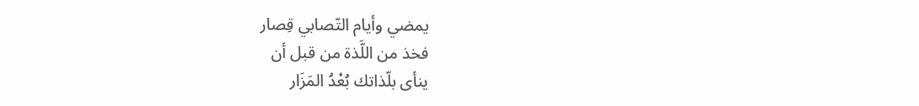يمضي وأيام التّصابي قِصار
فخذ من اللَّذة من قبل أن
ينأى بلّذاتك بُعْدُ المَزَار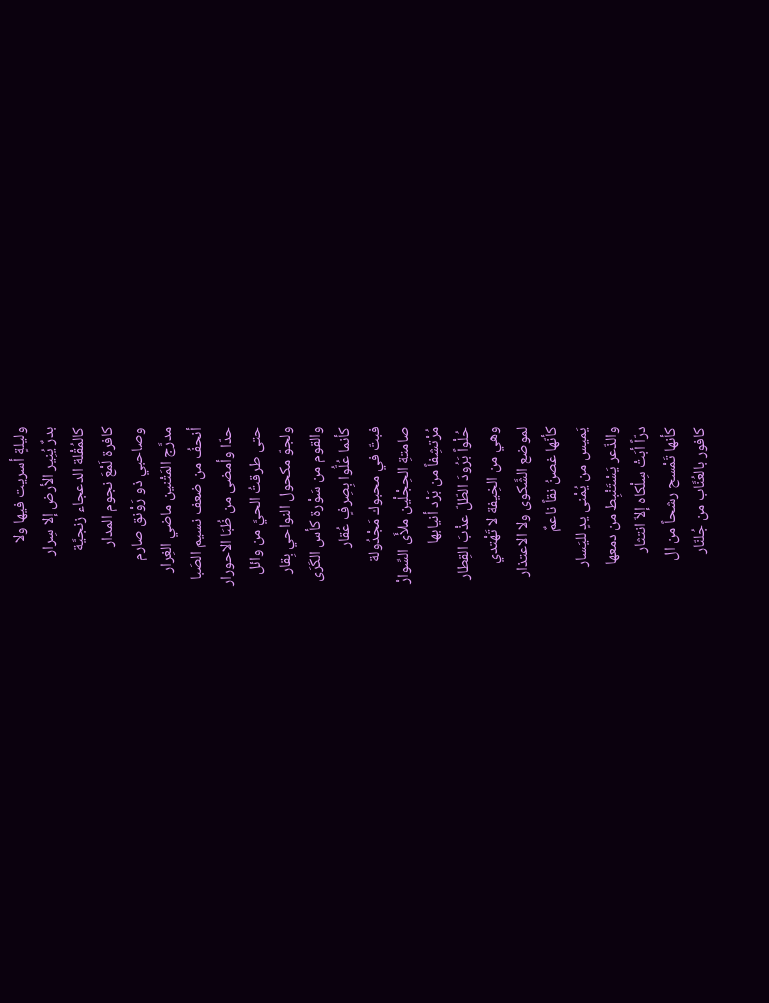وليلةٍ أسريت فيها ولا
بدرٌ يُنِير الأرض إلا سِرار
كالمُقْلة الدعجاء زنجيَّة
كافرة لَمْعَ نجوم المدار
وصاحبي ذو رَوْنق صارم
مدرَّج المَتْنين ماضي الغِرار
أنحفُ من ضعف نسيم الصَبا
حدّا وأمضى من ظُبَا الاحورار
حتى طرقتُ الحيَّ من وائل
ولجوّ مكحول النواحي بِقار
والقوم من سَوْرة كأس الكَرَى
كأنما عُلُّوا بِصِرفٍ عُقار
فبتّ في محبوك مَجْدُولة
صامتةِ الحِجْلْين ملأَى السِّوارْ
مُرْتشِفاً من بَرْد أنيابها
حُلْواً بَرُودَ الطّلّ عذْبَ القِطار
وهي من الخِيفة لا تَهْتدي
لموضع الشَّكوى ولا الاعتذار
كأنّها غصنُ نقاً ناعمٌ
يَميس من يُمْنى يدٍ لليَسار
والذّعر يَسْتَنْبِط من دمعها
درّاً أبَتْ سِلْكاه إلاّ انتثار
كأنها تَمْسح رشحاً من ال
كافور بالعُنَّاب من جُلنّار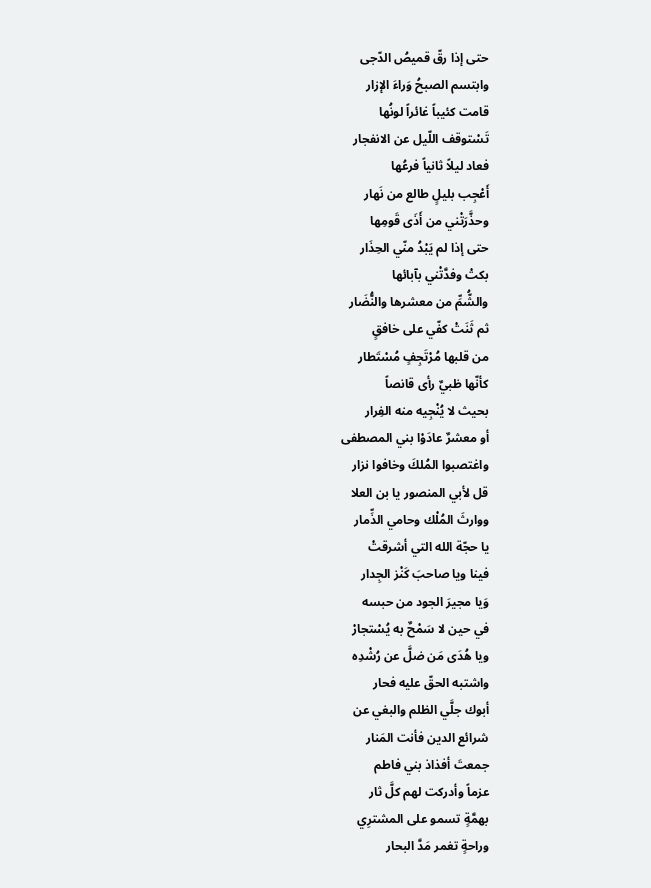حتى إذا رقّ قميصُ الدّجى
وابتسم الصبحُ وَراءَ الإزار
قامت كئيباً غائراً لونُها
تَسْتوقف اللّيل عن الانفجار
فعاد ليلاً ثانياً فرعُها
أَعْجِب بليلٍ طالع من نَهار
وحذَّرَتْني من أَذَى قَومِها
حتى إذا لم يَبْدُ منّي الحِذَار
بكتْ وفدَّتْني بآبائها
والشُّمِّ من معشرها والنُّضَار
ثم ثَنَتْ كفّي على خافقٍ
من قلبها مُرْتَجِفٍ مُسْتَطار
كأنّها ظبيٌ رأى قانصاً
بحيث لا يُنْجِيه منه الفِرار
أو معشرٌ عادَوْا بني المصطفى
واغتصبوا المُلكَ وخافوا نزار
قل لأبي المنصور يا بن العلا
ووارثَ المُلْك وحامي الذِّمار
يا حجّة الله التي أشرقتْ
فينا ويا صاحبَ كَنْز الجِدار
وَيا مجيرَ الجود من حبسه
في حين لا سَمْحٌ به يُسْتجارْ
ويا هُدَى مَن ضلَّ عن رُشْدِه
واشتبه الحقّ عليه فحار
أبوك جلَّي الظلم والبغي عن
شرائع الدين فأنت المَنار
جمعتَ أفذاذ بني فاطم
عزماً وأدركت لهم كلَّ ثار
بهمَّةٍ تسمو على المشترِي
وراحةٍ تغمر مَدَّ البحار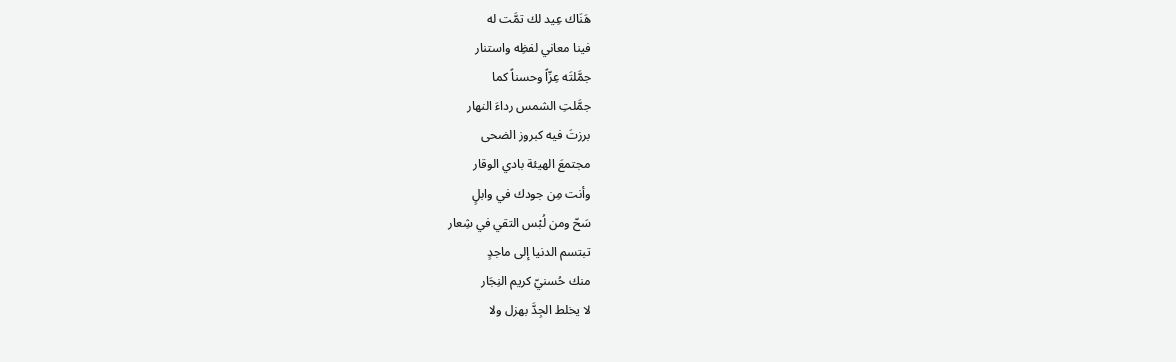هَنَاك عِيد لك تمَّت له
فينا معاني لفظِه واستنار
جمَّلتَه عِزّاً وحسناً كما
جمَّلتِ الشمس رداءَ النهار
برزتَ فيه كبروز الضحى
مجتمعَ الهيئة بادي الوقار
وأنت مِن جودك في وابلٍ
سَحّ ومن لُبْس التقي في شِعار
تبتسم الدنيا إلى ماجدٍ
منك حُسنيّ كريم النِجَار
لا يخلط الجِدَّ بهزل ولا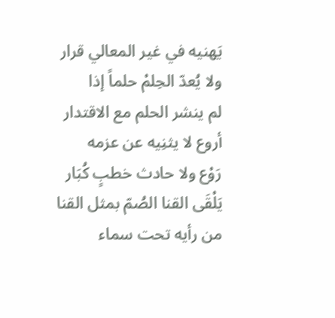يَهنيه في غير المعالي قرار
ولا يُعدّ الحِلمْ حلماً إذا
لم ينشر الحلم مع الاقتدار
أروع لا يثنِيه عن عزمه
رَوْع ولا حادث خطبٍ كُبَار
يَلْقَى القنا الصُمّ بمثل القنا
من رأيه تحت سماء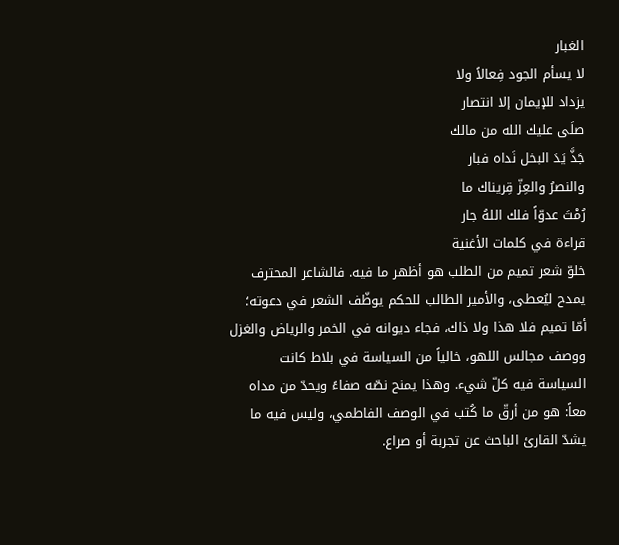الغبار
لا يسأم الجود فِعالاً ولا
يزداد للإيمان إلا انتصار
صلَى عليك الله من مالك
جَذَّ يَدَ البخل نَداه فبار
والنصرُ والعِزّ قِريناك ما
رُمْتَ عدوّاً فلك اللهُ جار
قراءة في كلمات الأغنية
خلوّ شعر تميم من الطلب هو أظهر ما فيه. فالشاعر المحترف يمدح ليُعطى، والأمير الطالب للحكم يوظّف الشعر في دعوته؛ أمّا تميم فلا هذا ولا ذاك، فجاء ديوانه في الخمر والرياض والغزل ووصف مجالس اللهو، خالياً من السياسة في بلاط كانت السياسة فيه كلّ شيء. وهذا يمنح نصّه صفاءً ويحدّ من مداه معاً: هو من أرقّ ما كُتب في الوصف الفاطمي، وليس فيه ما يشدّ القارئ الباحث عن تجربة أو صراع.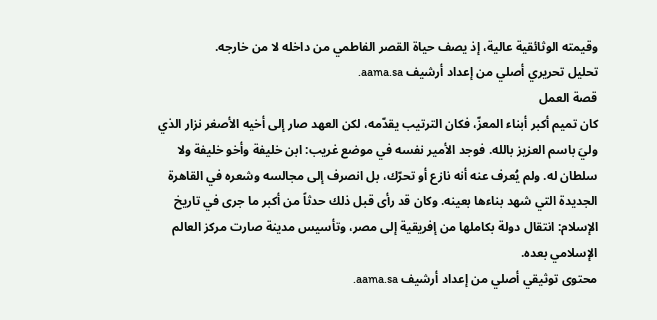وقيمته الوثائقية عالية، إذ يصف حياة القصر الفاطمي من داخله لا من خارجه.
تحليل تحريري أصلي من إعداد أرشيف aama.sa.
قصة العمل
كان تميم أكبر أبناء المعزّ، فكان الترتيب يقدّمه، لكن العهد صار إلى أخيه الأصغر نزار الذي وليَ باسم العزيز بالله. فوجد الأمير نفسه في موضع غريب: ابن خليفة وأخو خليفة ولا سلطان له. ولم يُعرف عنه أنه نازع أو تحرّك، بل انصرف إلى مجالسه وشعره في القاهرة الجديدة التي شهد بناءها بعينه. وكان قد رأى قبل ذلك حدثاً من أكبر ما جرى في تاريخ الإسلام: انتقال دولة بكاملها من إفريقية إلى مصر، وتأسيس مدينة صارت مركز العالم الإسلامي بعده.
محتوى توثيقي أصلي من إعداد أرشيف aama.sa.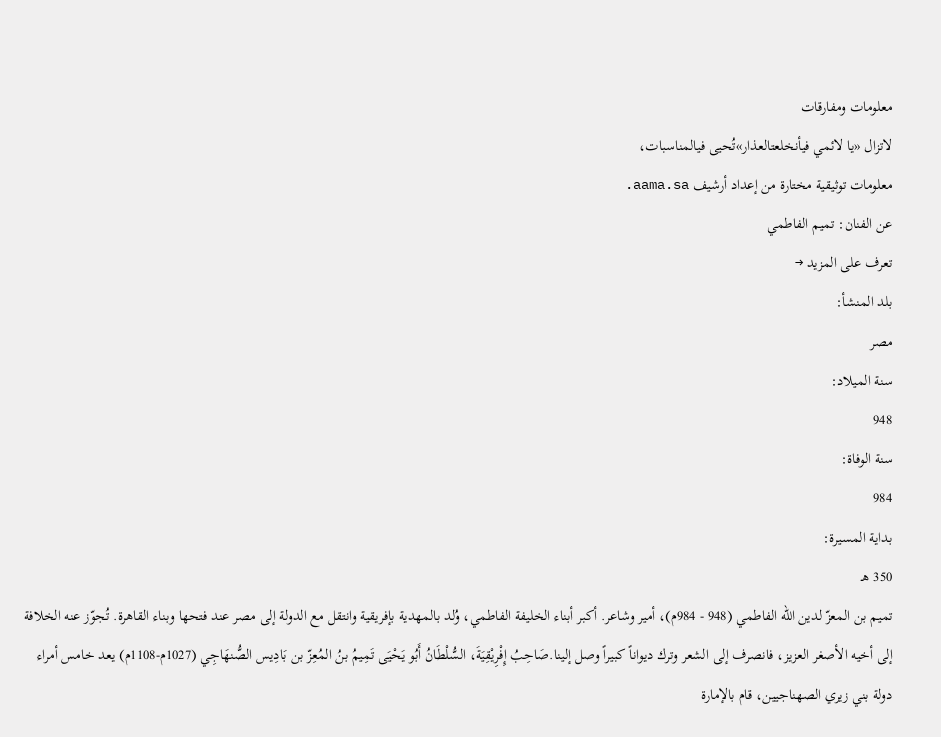معلومات ومفارقات
لاتزال «يا لائمي فيأنخلعتالعذار»تُحيى فيالمناسبات،
معلومات توثيقية مختارة من إعداد أرشيف aama.sa.
عن الفنان: تميم الفاطمي
تعرف على المزيد →
بلد المنشأ:
مصر
سنة الميلاد:
948
سنة الوفاة:
984
بداية المسيرة:
350 هـ
تميم بن المعزّ لدين الله الفاطمي (948 - 984م)، أمير وشاعر. أكبر أبناء الخليفة الفاطمي، وُلد بالمهدية بإفريقية وانتقل مع الدولة إلى مصر عند فتحها وبناء القاهرة. تُجوّز عنه الخلافة إلى أخيه الأصغر العزيز، فانصرف إلى الشعر وترك ديواناً كبيراً وصل إلينا.صَاحِبُ إِفْرِيْقِيَةَ، السُّلْطَانُ أَبُو يَحْيَى تَمِيمُ بنُ المُعِزّ بن بَادِيس الصُّنهَاجِي (1027م-1108م) يعد خامس أمراء دولة بني زيري الصهناجيين، قام بالإمارة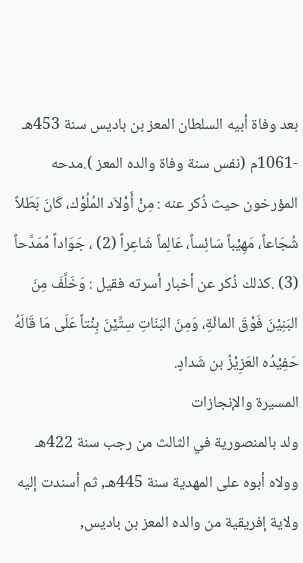بعد وفاة أبيه السلطان المعز بن باديس سنة 453هـ -1061م (نفس سنة وفاة والده المعز ).مدحه المؤرخون حيث ذُكر عنه : مِنْ أَوْلاَد المُلُوْك، كَانَ بَطَلاً شُجَاعاً، مَهِيْباً سَائِساً، عَالِماً شَاعِراً (2) ، جَوَاداً مُمَدَّحاً (3) .كذلك ذُكر عن أخبار أسرته فقيل : وَخَلَّفَ مِنَ البَنِيْنَ فَوْقَ المائَةِ، وَمِنَ البَنَاتِ سِتِّيْنَ بِنْتاً عَلَى مَا قَالَهُ حَفِيْدُه العَزِيْزُ بن شَدادٍ.
المسيرة والإنجازات
ولد بالمنصورية في الثالث من رجب سنة 422هـ وولاه أبوه على المهدية سنة 445هـ, ثم أسندت إليه ولاية إفريقية من والده المعز بن باديس,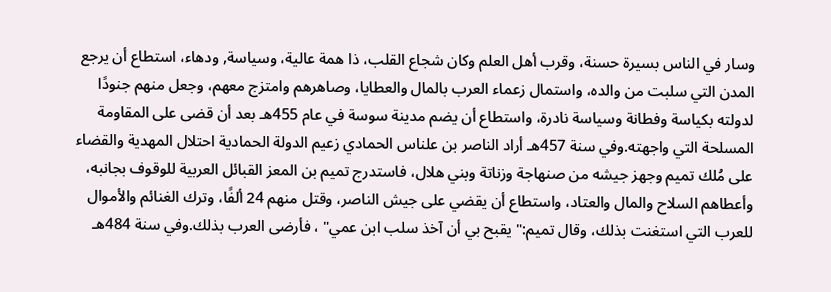وسار في الناس بسيرة حسنة، وقرب أهل العلم وكان شجاع القلب، ذا همة عالية، وسياسة, ودهاء، استطاع أن يرجع المدن التي سلبت من والده، واستمال زعماء العرب بالمال والعطايا، وصاهرهم وامتزج معهم، وجعل منهم جنودًا لدولته بكياسة وفطانة وسياسة نادرة، واستطاع أن يضم مدينة سوسة في عام 455هـ بعد أن قضى على المقاومة المسلحة التي واجهته.وفي سنة 457هـ أراد الناصر بن علناس الحمادي زعيم الدولة الحمادية احتلال المهدية والقضاء على مُلك تميم وجهز جيشه من صنهاجة وزناتة وبني هلال، فاستدرج تميم بن المعز القبائل العربية للوقوف بجانبه، وأعطاهم السلاح والمال والعتاد، واستطاع أن يقضي على جيش الناصر، وقتل منهم 24 ألفًا، وترك الغنائم والأموال للعرب التي استغنت بذلك، وقال تميم:" يقبح بي أن آخذ سلب ابن عمي" ، فأرضى العرب بذلك.وفي سنة 484هـ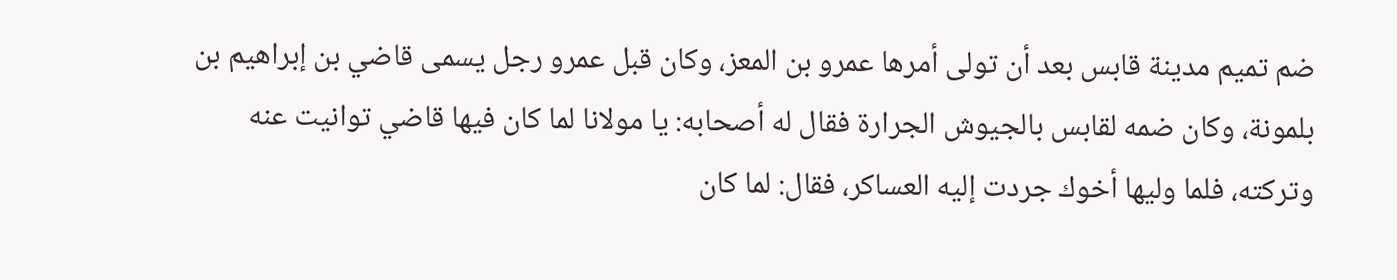ضم تميم مدينة قابس بعد أن تولى أمرها عمرو بن المعز، وكان قبل عمرو رجل يسمى قاضي بن إبراهيم بن بلمونة، وكان ضمه لقابس بالجيوش الجرارة فقال له أصحابه: يا مولانا لما كان فيها قاضي توانيت عنه وتركته، فلما وليها أخوك جردت إليه العساكر، فقال: لما كان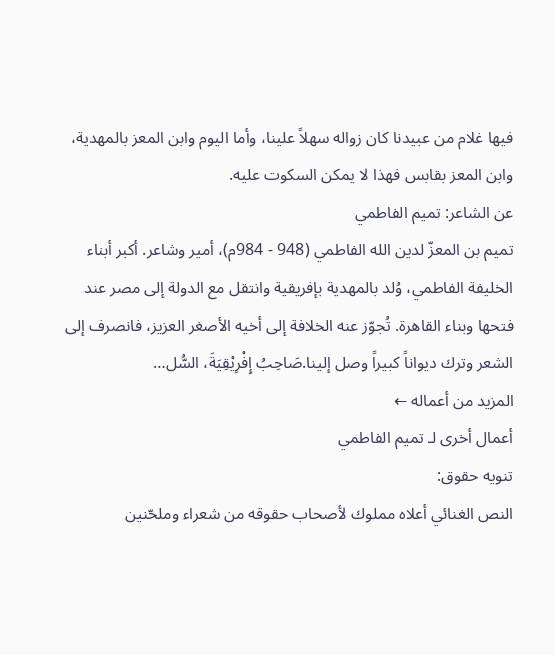فيها غلام من عبيدنا كان زواله سهلاً علينا، وأما اليوم وابن المعز بالمهدية، وابن المعز بقابس فهذا لا يمكن السكوت عليه.
عن الشاعر: تميم الفاطمي
تميم بن المعزّ لدين الله الفاطمي (948 - 984م)، أمير وشاعر. أكبر أبناء الخليفة الفاطمي، وُلد بالمهدية بإفريقية وانتقل مع الدولة إلى مصر عند فتحها وبناء القاهرة. تُجوّز عنه الخلافة إلى أخيه الأصغر العزيز، فانصرف إلى الشعر وترك ديواناً كبيراً وصل إلينا.صَاحِبُ إِفْرِيْقِيَةَ، السُّل…
المزيد من أعماله ←
أعمال أخرى لـ تميم الفاطمي
تنويه حقوق:
النص الغنائي أعلاه مملوك لأصحاب حقوقه من شعراء وملحّنين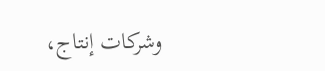وشركات إنتاج،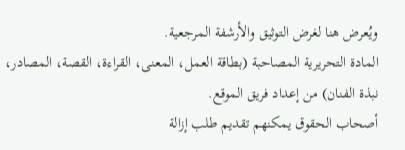ويُعرض هنا لغرض التوثيق والأرشفة المرجعية.
المادة التحريرية المصاحبة (بطاقة العمل، المعنى، القراءة، القصة، المصادر، نبذة الفنان) من إعداد فريق الموقع.
أصحاب الحقوق يمكنهم تقديم طلب إزالة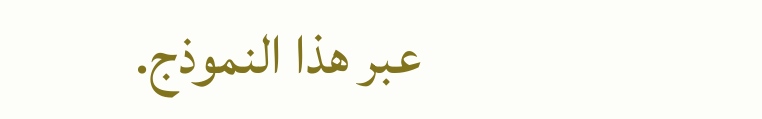عبر هذا النموذج.